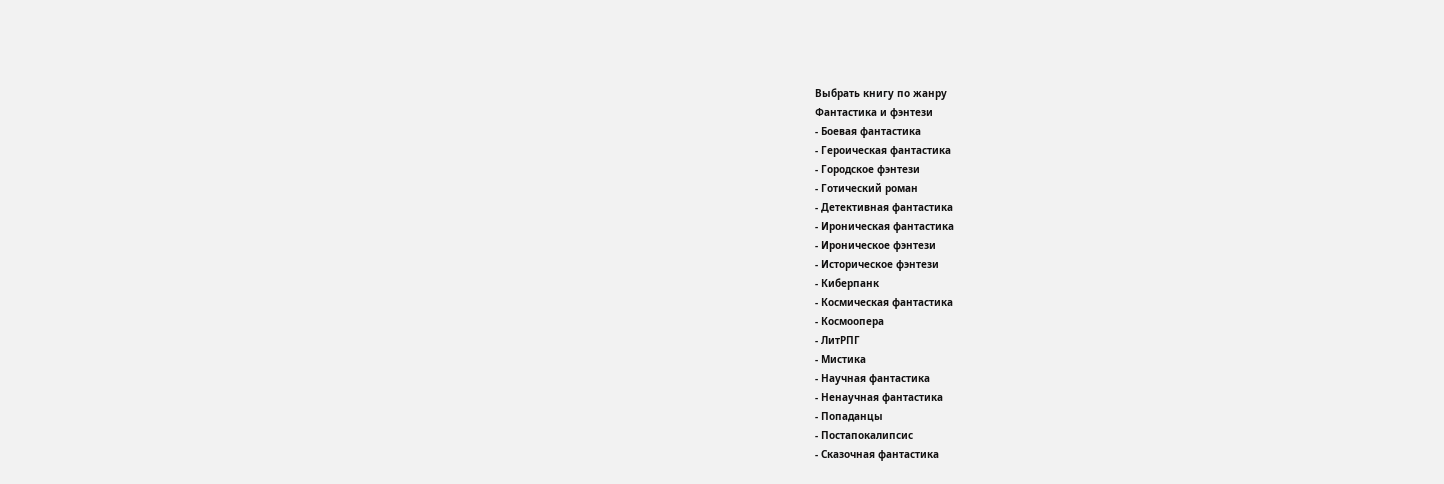Выбрать книгу по жанру
Фантастика и фэнтези
- Боевая фантастика
- Героическая фантастика
- Городское фэнтези
- Готический роман
- Детективная фантастика
- Ироническая фантастика
- Ироническое фэнтези
- Историческое фэнтези
- Киберпанк
- Космическая фантастика
- Космоопера
- ЛитРПГ
- Мистика
- Научная фантастика
- Ненаучная фантастика
- Попаданцы
- Постапокалипсис
- Сказочная фантастика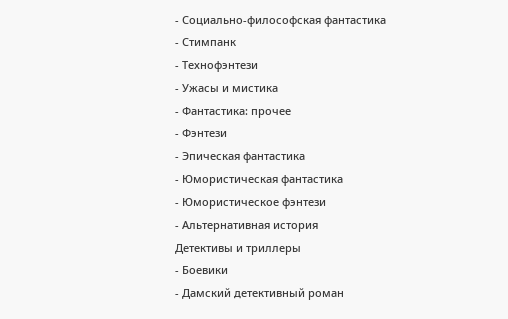- Социально-философская фантастика
- Стимпанк
- Технофэнтези
- Ужасы и мистика
- Фантастика: прочее
- Фэнтези
- Эпическая фантастика
- Юмористическая фантастика
- Юмористическое фэнтези
- Альтернативная история
Детективы и триллеры
- Боевики
- Дамский детективный роман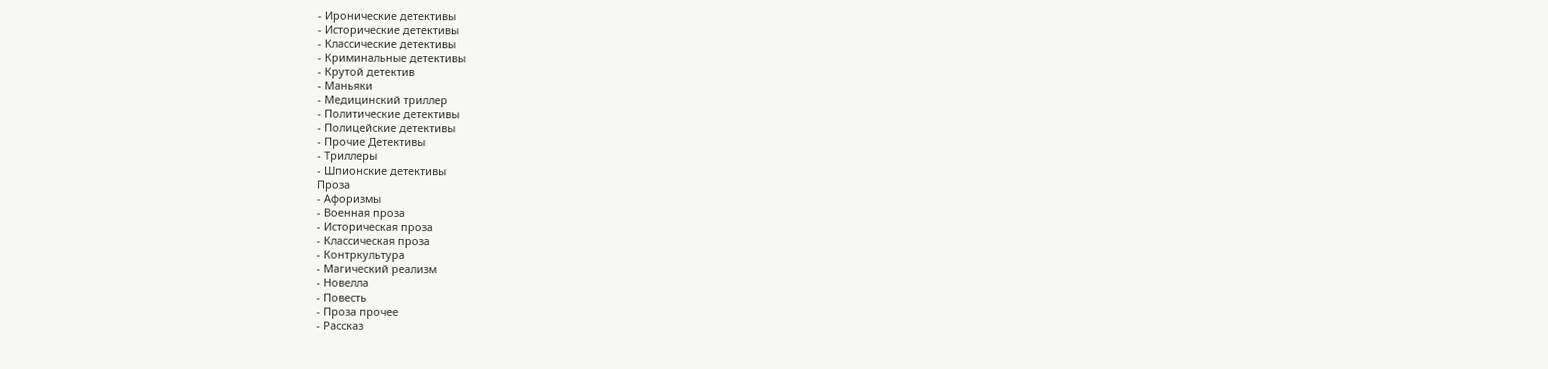- Иронические детективы
- Исторические детективы
- Классические детективы
- Криминальные детективы
- Крутой детектив
- Маньяки
- Медицинский триллер
- Политические детективы
- Полицейские детективы
- Прочие Детективы
- Триллеры
- Шпионские детективы
Проза
- Афоризмы
- Военная проза
- Историческая проза
- Классическая проза
- Контркультура
- Магический реализм
- Новелла
- Повесть
- Проза прочее
- Рассказ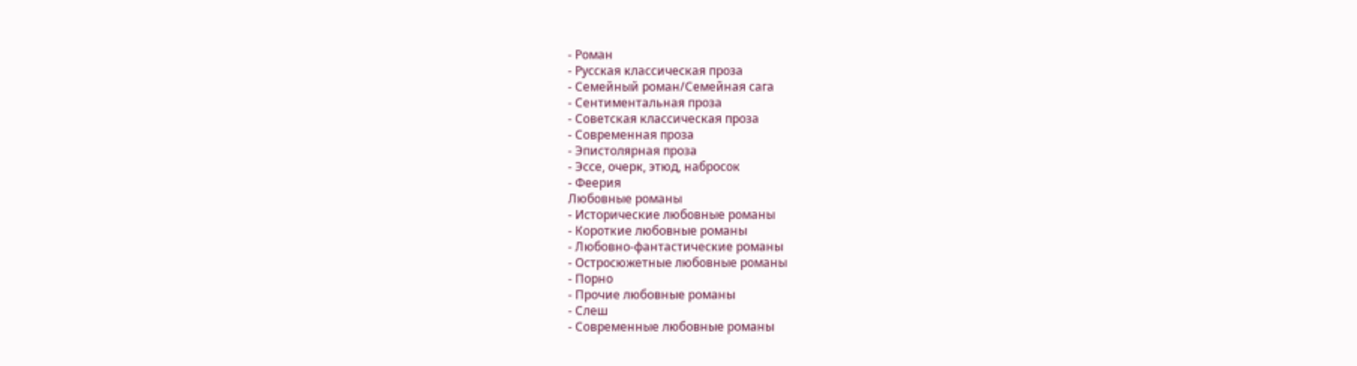- Роман
- Русская классическая проза
- Семейный роман/Семейная сага
- Сентиментальная проза
- Советская классическая проза
- Современная проза
- Эпистолярная проза
- Эссе, очерк, этюд, набросок
- Феерия
Любовные романы
- Исторические любовные романы
- Короткие любовные романы
- Любовно-фантастические романы
- Остросюжетные любовные романы
- Порно
- Прочие любовные романы
- Слеш
- Современные любовные романы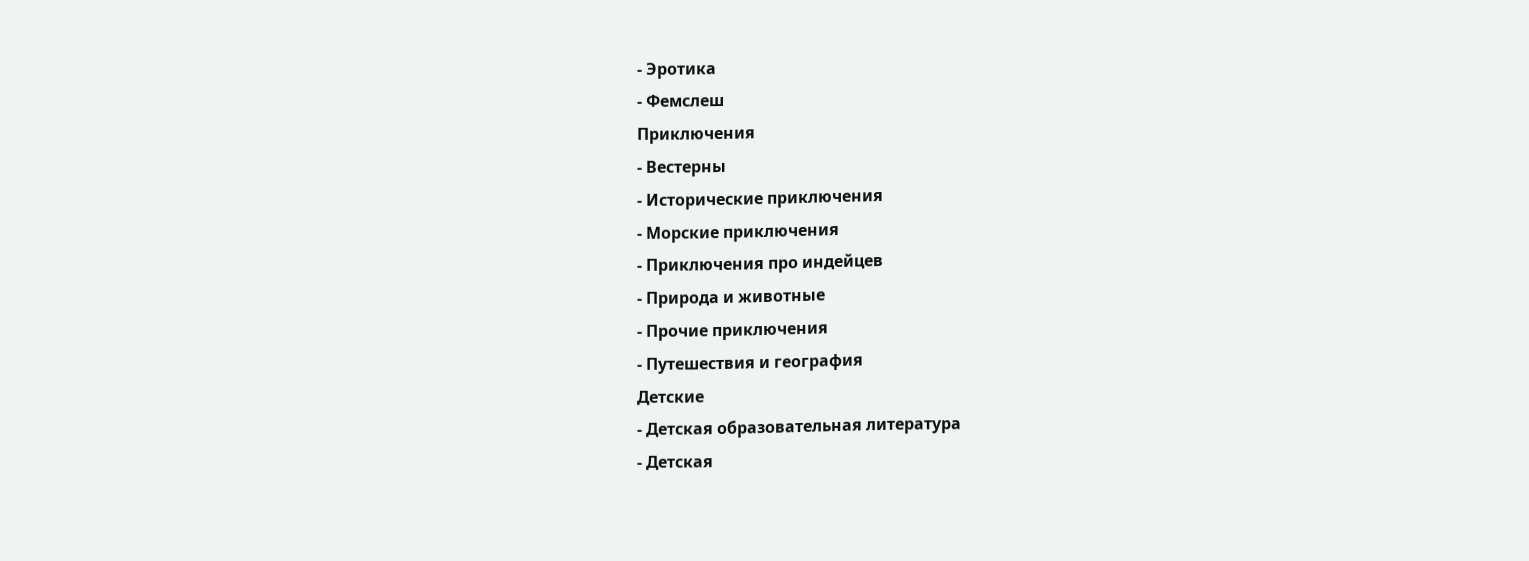- Эротика
- Фемслеш
Приключения
- Вестерны
- Исторические приключения
- Морские приключения
- Приключения про индейцев
- Природа и животные
- Прочие приключения
- Путешествия и география
Детские
- Детская образовательная литература
- Детская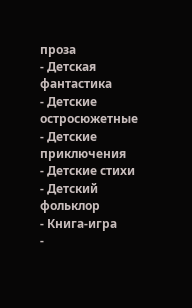проза
- Детская фантастика
- Детские остросюжетные
- Детские приключения
- Детские стихи
- Детский фольклор
- Книга-игра
-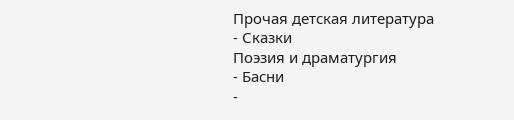Прочая детская литература
- Сказки
Поэзия и драматургия
- Басни
-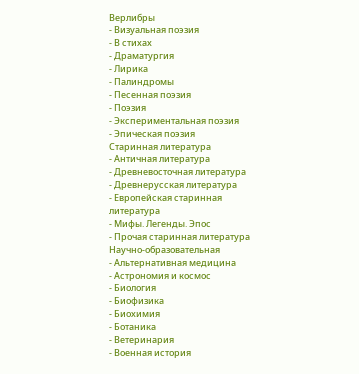Верлибры
- Визуальная поэзия
- В стихах
- Драматургия
- Лирика
- Палиндромы
- Песенная поэзия
- Поэзия
- Экспериментальная поэзия
- Эпическая поэзия
Старинная литература
- Античная литература
- Древневосточная литература
- Древнерусская литература
- Европейская старинная литература
- Мифы. Легенды. Эпос
- Прочая старинная литература
Научно-образовательная
- Альтернативная медицина
- Астрономия и космос
- Биология
- Биофизика
- Биохимия
- Ботаника
- Ветеринария
- Военная история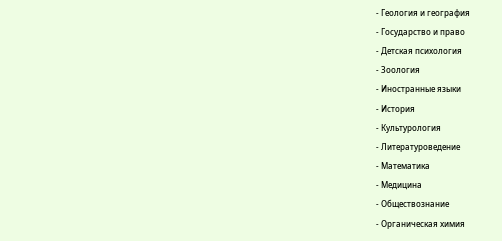- Геология и география
- Государство и право
- Детская психология
- Зоология
- Иностранные языки
- История
- Культурология
- Литературоведение
- Математика
- Медицина
- Обществознание
- Органическая химия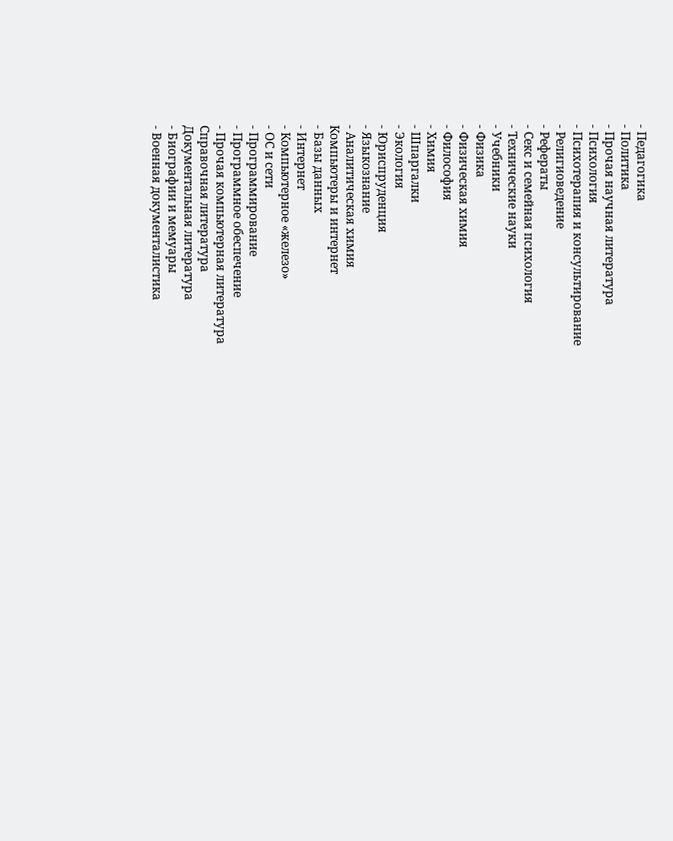- Педагогика
- Политика
- Прочая научная литература
- Психология
- Психотерапия и консультирование
- Религиоведение
- Рефераты
- Секс и семейная психология
- Технические науки
- Учебники
- Физика
- Физическая химия
- Философия
- Химия
- Шпаргалки
- Экология
- Юриспруденция
- Языкознание
- Аналитическая химия
Компьютеры и интернет
- Базы данных
- Интернет
- Компьютерное «железо»
- ОС и сети
- Программирование
- Программное обеспечение
- Прочая компьютерная литература
Справочная литература
Документальная литература
- Биографии и мемуары
- Военная документалистика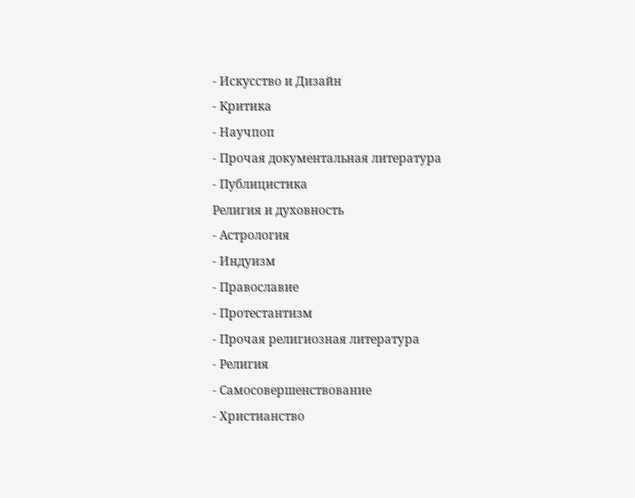- Искусство и Дизайн
- Критика
- Научпоп
- Прочая документальная литература
- Публицистика
Религия и духовность
- Астрология
- Индуизм
- Православие
- Протестантизм
- Прочая религиозная литература
- Религия
- Самосовершенствование
- Христианство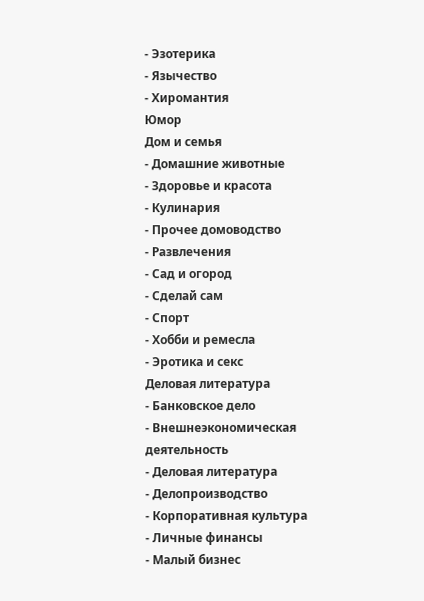- Эзотерика
- Язычество
- Хиромантия
Юмор
Дом и семья
- Домашние животные
- Здоровье и красота
- Кулинария
- Прочее домоводство
- Развлечения
- Сад и огород
- Сделай сам
- Спорт
- Хобби и ремесла
- Эротика и секс
Деловая литература
- Банковское дело
- Внешнеэкономическая деятельность
- Деловая литература
- Делопроизводство
- Корпоративная культура
- Личные финансы
- Малый бизнес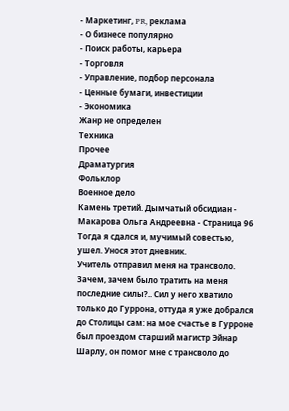- Маркетинг, PR, реклама
- О бизнесе популярно
- Поиск работы, карьера
- Торговля
- Управление, подбор персонала
- Ценные бумаги, инвестиции
- Экономика
Жанр не определен
Техника
Прочее
Драматургия
Фольклор
Военное дело
Камень третий. Дымчатый обсидиан - Макарова Ольга Андреевна - Страница 96
Тогда я сдался и, мучимый совестью, ушел. Унося этот дневник.
Учитель отправил меня на трансволо. Зачем, зачем было тратить на меня последние силы?.. Сил у него хватило только до Гуррона, оттуда я уже добрался до Столицы сам: на мое счастье в Гурроне был проездом старший магистр Эйнар Шарлу, он помог мне с трансволо до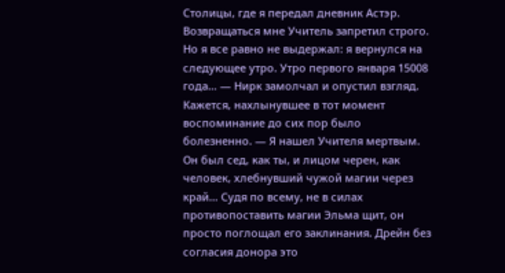Столицы, где я передал дневник Астэр.
Возвращаться мне Учитель запретил строго. Но я все равно не выдержал: я вернулся на следующее утро. Утро первого января 15008 года… — Нирк замолчал и опустил взгляд. Кажется, нахлынувшее в тот момент воспоминание до сих пор было болезненно. — Я нашел Учителя мертвым. Он был сед, как ты, и лицом черен, как человек, хлебнувший чужой магии через край… Судя по всему, не в силах противопоставить магии Эльма щит, он просто поглощал его заклинания. Дрейн без согласия донора это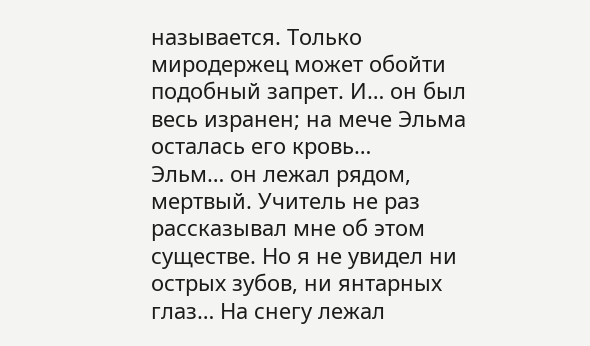называется. Только миродержец может обойти подобный запрет. И… он был весь изранен; на мече Эльма осталась его кровь…
Эльм… он лежал рядом, мертвый. Учитель не раз рассказывал мне об этом существе. Но я не увидел ни острых зубов, ни янтарных глаз… На снегу лежал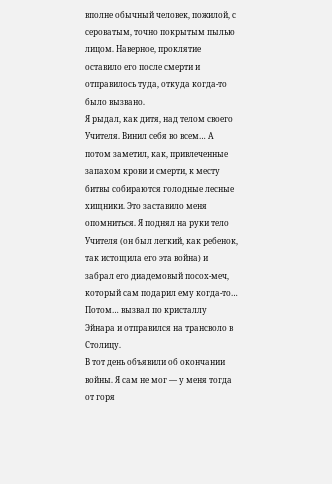вполне обычный человек, пожилой, с сероватым, точно покрытым пылью лицом. Наверное, проклятие оставило его после смерти и отправилось туда, откуда когда-то было вызвано.
Я рыдал, как дитя, над телом своего Учителя. Винил себя во всем… А потом заметил, как, привлеченные запахом крови и смерти, к месту битвы собираются голодные лесные хищники. Это заставило меня опомниться. Я поднял на руки тело Учителя (он был легкий, как ребенок, так истощила его эта война) и забрал его диадемовый посох-меч, который сам подарил ему когда-то… Потом… вызвал по кристаллу Эйнара и отправился на трансволо в Столицу.
В тот день объявили об окончании войны. Я сам не мог — у меня тогда от горя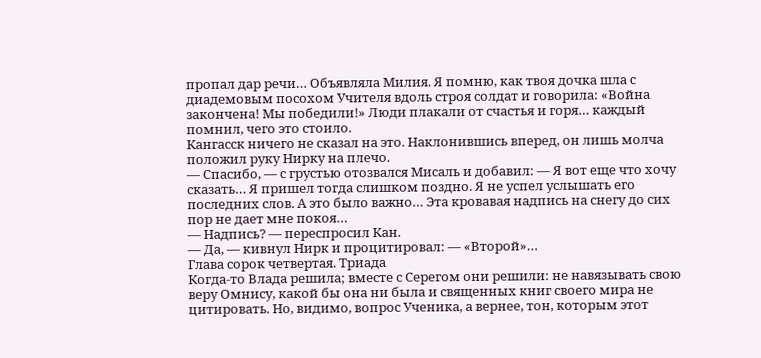пропал дар речи… Объявляла Милия. Я помню, как твоя дочка шла с диадемовым посохом Учителя вдоль строя солдат и говорила: «Война закончена! Мы победили!» Люди плакали от счастья и горя… каждый помнил, чего это стоило.
Кангасск ничего не сказал на это. Наклонившись вперед, он лишь молча положил руку Нирку на плечо.
— Спасибо, — с грустью отозвался Мисаль и добавил: — Я вот еще что хочу сказать… Я пришел тогда слишком поздно. Я не успел услышать его последних слов. А это было важно… Эта кровавая надпись на снегу до сих пор не дает мне покоя…
— Надпись? — переспросил Кан.
— Да, — кивнул Нирк и процитировал: — «Второй»…
Глава сорок четвертая. Триада
Когда-то Влада решила; вместе с Серегом они решили: не навязывать свою веру Омнису, какой бы она ни была и священных книг своего мира не цитировать. Но, видимо, вопрос Ученика, а вернее, тон, которым этот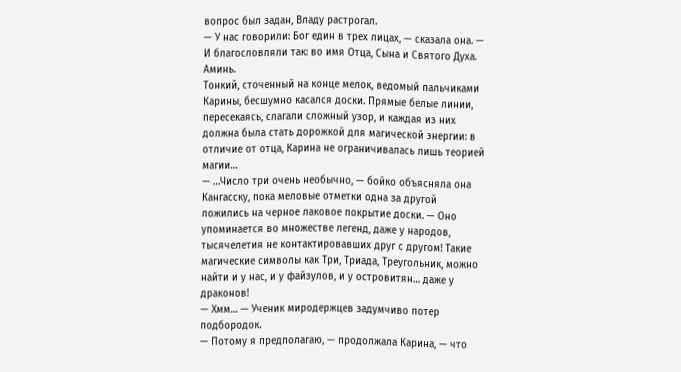вопрос был задан, Владу растрогал.
— У нас говорили: Бог един в трех лицах, — сказала она. — И благословляли так: во имя Отца, Сына и Святого Духа. Аминь.
Тонкий, сточенный на конце мелок, ведомый пальчиками Карины, бесшумно касался доски. Прямые белые линии, пересекаясь, слагали сложный узор, и каждая из них должна была стать дорожкой для магической энергии: в отличие от отца, Карина не ограничивалась лишь теорией магии…
— …Число три очень необычно, — бойко объясняла она Кангасску, пока меловые отметки одна за другой ложились на черное лаковое покрытие доски. — Оно упоминается во множестве легенд, даже у народов, тысячелетия не контактировавших друг с другом! Такие магические символы как Три, Триада, Треугольник, можно найти и у нас, и у файзулов, и у островитян… даже у драконов!
— Хмм… — Ученик миродержцев задумчиво потер подбородок.
— Потому я предполагаю, — продолжала Карина, — что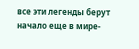все эти легенды берут начало еще в мире-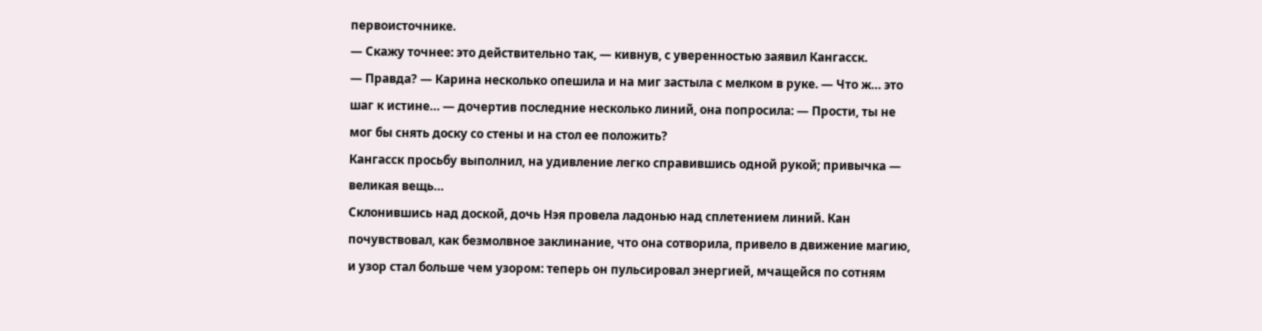первоисточнике.
— Скажу точнее: это действительно так, — кивнув, с уверенностью заявил Кангасск.
— Правда? — Карина несколько опешила и на миг застыла с мелком в руке. — Что ж… это шаг к истине… — дочертив последние несколько линий, она попросила: — Прости, ты не мог бы снять доску со стены и на стол ее положить?
Кангасск просьбу выполнил, на удивление легко справившись одной рукой; привычка — великая вещь…
Склонившись над доской, дочь Нэя провела ладонью над сплетением линий. Кан почувствовал, как безмолвное заклинание, что она сотворила, привело в движение магию, и узор стал больше чем узором: теперь он пульсировал энергией, мчащейся по сотням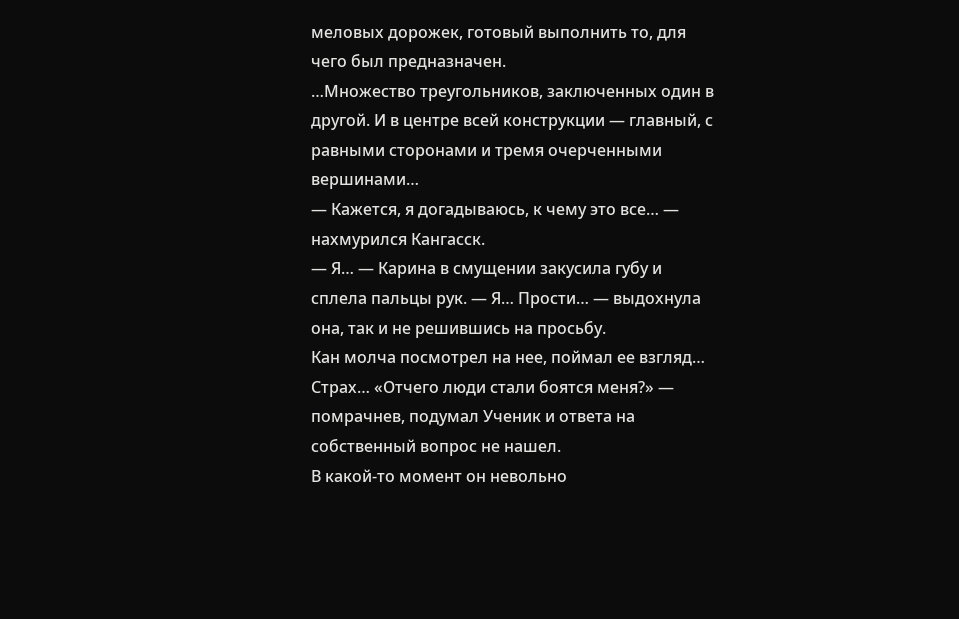меловых дорожек, готовый выполнить то, для чего был предназначен.
…Множество треугольников, заключенных один в другой. И в центре всей конструкции — главный, с равными сторонами и тремя очерченными вершинами…
— Кажется, я догадываюсь, к чему это все… — нахмурился Кангасск.
— Я… — Карина в смущении закусила губу и сплела пальцы рук. — Я… Прости… — выдохнула она, так и не решившись на просьбу.
Кан молча посмотрел на нее, поймал ее взгляд… Страх… «Отчего люди стали боятся меня?» — помрачнев, подумал Ученик и ответа на собственный вопрос не нашел.
В какой-то момент он невольно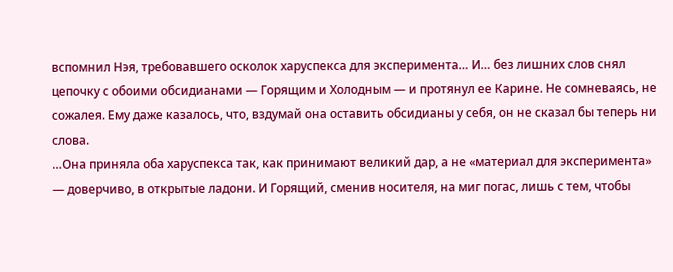вспомнил Нэя, требовавшего осколок харуспекса для эксперимента… И… без лишних слов снял цепочку с обоими обсидианами — Горящим и Холодным — и протянул ее Карине. Не сомневаясь, не сожалея. Ему даже казалось, что, вздумай она оставить обсидианы у себя, он не сказал бы теперь ни слова.
…Она приняла оба харуспекса так, как принимают великий дар, а не «материал для эксперимента» — доверчиво, в открытые ладони. И Горящий, сменив носителя, на миг погас, лишь с тем, чтобы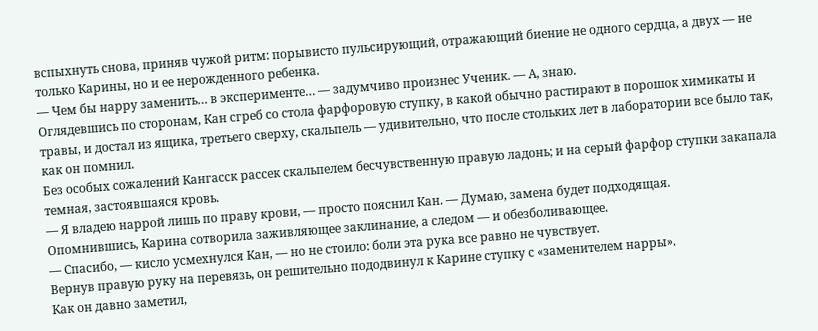вспыхнуть снова, приняв чужой ритм: порывисто пульсирующий, отражающий биение не одного сердца, а двух — не только Карины, но и ее нерожденного ребенка.
— Чем бы нарру заменить… в эксперименте… — задумчиво произнес Ученик. — А, знаю.
Оглядевшись по сторонам, Кан сгреб со стола фарфоровую ступку, в какой обычно растирают в порошок химикаты и травы, и достал из ящика, третьего сверху, скальпель — удивительно, что после стольких лет в лаборатории все было так, как он помнил.
Без особых сожалений Кангасск рассек скальпелем бесчувственную правую ладонь; и на серый фарфор ступки закапала темная, застоявшаяся кровь.
— Я владею наррой лишь по праву крови, — просто пояснил Кан. — Думаю, замена будет подходящая.
Опомнившись, Карина сотворила заживляющее заклинание, а следом — и обезболивающее.
— Спасибо, — кисло усмехнулся Кан, — но не стоило: боли эта рука все равно не чувствует.
Вернув правую руку на перевязь, он решительно пододвинул к Карине ступку с «заменителем нарры».
Как он давно заметил,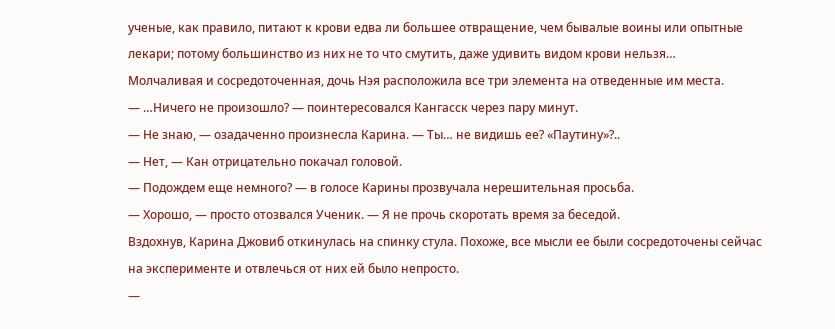ученые, как правило, питают к крови едва ли большее отвращение, чем бывалые воины или опытные лекари; потому большинство из них не то что смутить, даже удивить видом крови нельзя…
Молчаливая и сосредоточенная, дочь Нэя расположила все три элемента на отведенные им места.
— …Ничего не произошло? — поинтересовался Кангасск через пару минут.
— Не знаю, — озадаченно произнесла Карина. — Ты… не видишь ее? «Паутину»?..
— Нет, — Кан отрицательно покачал головой.
— Подождем еще немного? — в голосе Карины прозвучала нерешительная просьба.
— Хорошо, — просто отозвался Ученик. — Я не прочь скоротать время за беседой.
Вздохнув, Карина Джовиб откинулась на спинку стула. Похоже, все мысли ее были сосредоточены сейчас на эксперименте и отвлечься от них ей было непросто.
—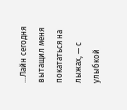…Лайн сегодня вытащил меня покататься на лыжах, — с улыбкой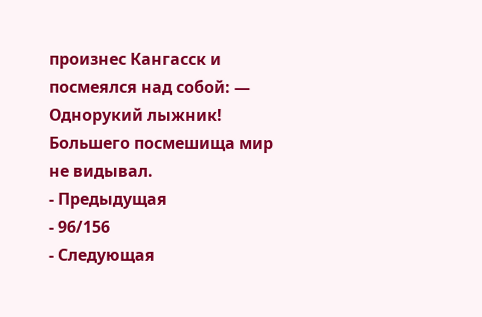произнес Кангасск и посмеялся над собой: — Однорукий лыжник! Большего посмешища мир не видывал.
- Предыдущая
- 96/156
- Следующая